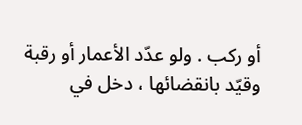أو ركب . ولو عدّد الأعمار أو رقبة وقيّد بانقضائها ، دخل في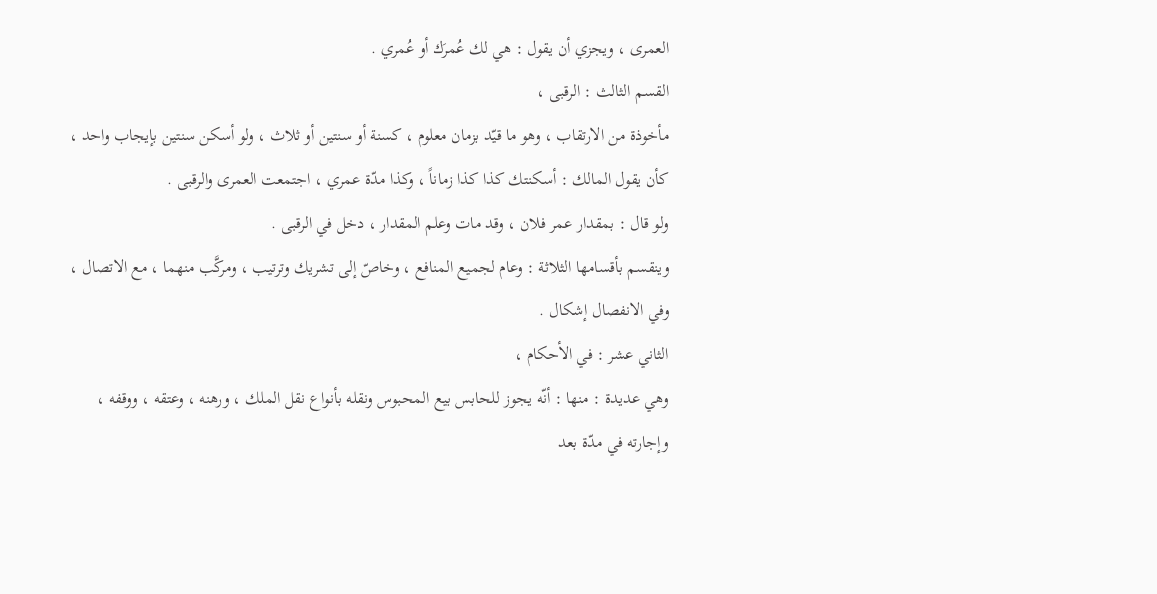العمرى ، ويجزي أن يقول : هي لك عُمرَك أو عُمري .
القسم الثالث : الرقبى ،
مأخوذة من الارتقاب ، وهو ما قيّد بزمان معلوم ، كسنة أو سنتين أو ثلاث ، ولو أسكن سنتين بإيجاب واحد ، كأن يقول المالك : أسكنتك كذا كذا زماناً ، وكذا مدّة عمري ، اجتمعت العمرى والرقبى .
ولو قال : بمقدار عمر فلان ، وقد مات وعلم المقدار ، دخل في الرقبى .
وينقسم بأقسامها الثلاثة : وعام لجميع المنافع ، وخاصّ إلى تشريك وترتيب ، ومركَّب منهما ، مع الاتصال ، وفي الانفصال إشكال .
الثاني عشر : في الأحكام ،
وهي عديدة : منها : أنّه يجوز للحابس بيع المحبوس ونقله بأنواع نقل الملك ، ورهنه ، وعتقه ، ووقفه ، وإجارته في مدّة بعد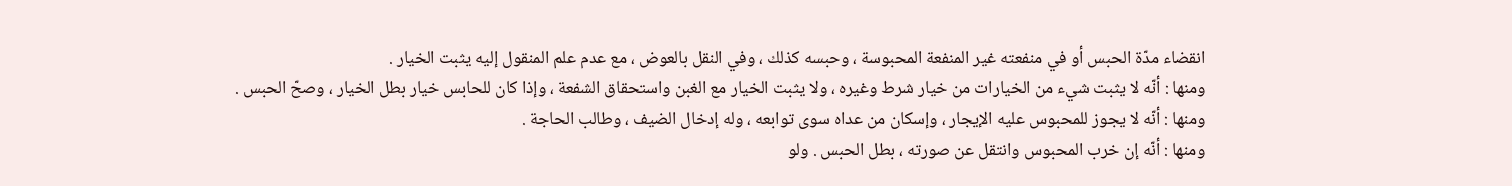انقضاء مدّة الحبس أو في منفعته غير المنفعة المحبوسة ، وحبسه كذلك ، وفي النقل بالعوض ، مع عدم علم المنقول إليه يثبت الخيار .
ومنها : أنّه لا يثبت شيء من الخيارات من خيار شرط وغيره ، ولا يثبت الخيار مع الغبن واستحقاق الشفعة ، وإذا كان للحابس خيار بطل الخيار ، وصحّ الحبس .
ومنها : أنّه لا يجوز للمحبوس عليه الإيجار ، وإسكان من عداه سوى توابعه ، وله إدخال الضيف ، وطالب الحاجة .
ومنها : أنّه إن خرب المحبوس وانتقل عن صورته ، بطل الحبس . ولو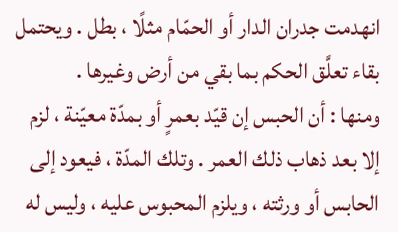انهدمت جدران الدار أو الحمّام مثلًا ، بطل . ويحتمل بقاء تعلَّق الحكم بما بقي من أرض وغيرها .
ومنها : أن الحبس إن قيّد بعمرٍ أو بمدّة معيّنة ، لزم إلا بعد ذهاب ذلك العمر . وتلك المدّة ، فيعود إلى الحابس أو ورثته ، ويلزم المحبوس عليه ، وليس له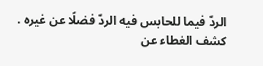الردّ فيما للحابس فيه الردّ فضلًا عن غيره .
كشف الغطاء عن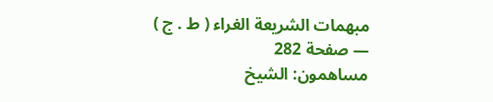مبهمات الشريعة الغراء ( ط . ج ) — صفحة 282
مساهمون: الشيخ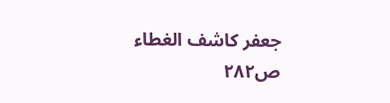جعفر كاشف الغطاء
ص٢٨٢